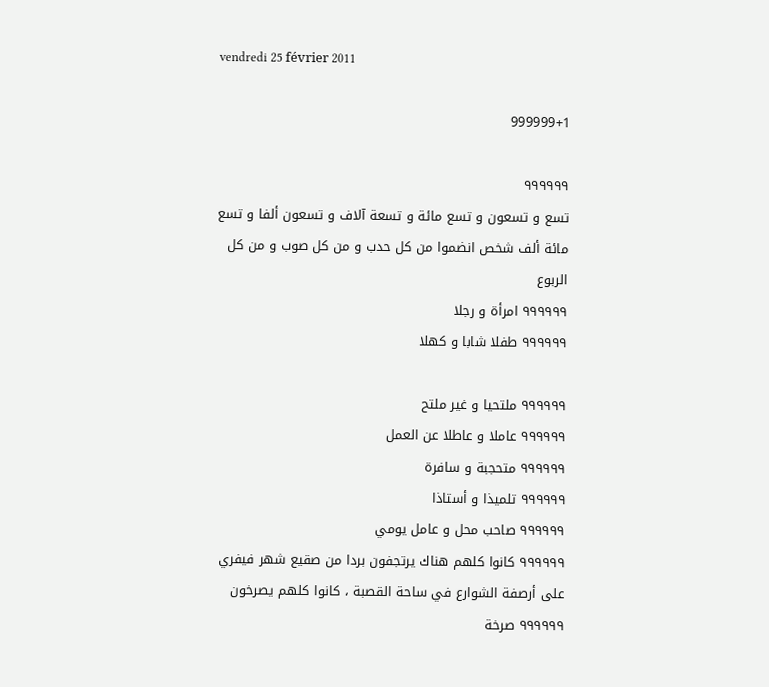vendredi 25 février 2011

999999+1

٩٩٩٩٩٩
تسع و تسعون و تسع مائة و تسعة آلاف و تسعون ألفا و تسع مائة ألف شخص انضموا من كل حدب و من كل صوب و من كل الربوع
٩٩٩٩٩٩ امرأة و رجلا
٩٩٩٩٩٩ طفلا شابا و كهلا

٩٩٩٩٩٩ ملتحيا و غير ملتح
٩٩٩٩٩٩ عاملا و عاطلا عن العمل
٩٩٩٩٩٩ متحجبة و سافرة
٩٩٩٩٩٩ تلميذا و أستاذا
٩٩٩٩٩٩ صاحب محل و عامل يومي
٩٩٩٩٩٩ كانوا كلهم هناك يرتجفون بردا من صقيع شهر فيفري على أرصفة الشوارع في ساحة القصبة ، كانوا كلهم يصرخون ٩٩٩٩٩٩ صرخة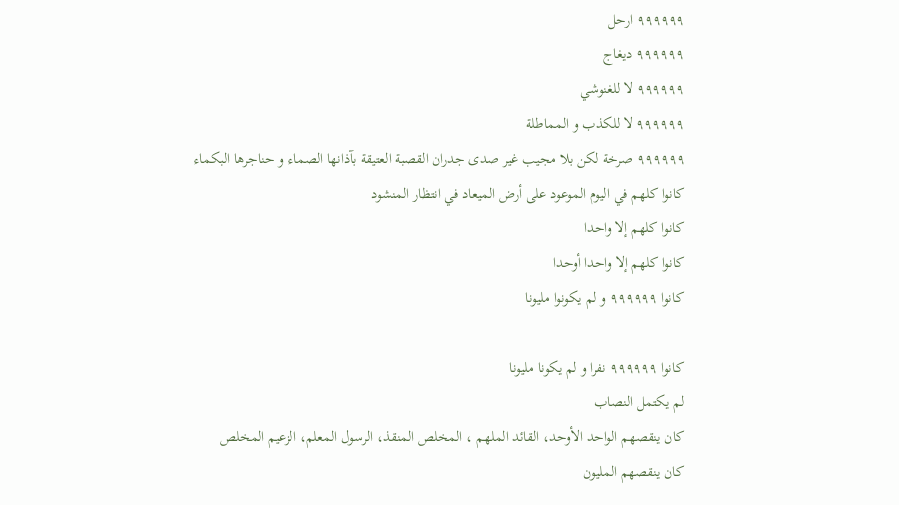٩٩٩٩٩٩ ارحل
٩٩٩٩٩٩ ديغاج
٩٩٩٩٩٩ لا للغنوشي
٩٩٩٩٩٩ لا للكذب و المماطلة
٩٩٩٩٩٩ صرخة لكن بلا مجيب غير صدى جدران القصبة العتيقة بآذانها الصماء و حناجرها البكماء
كانوا كلهم في اليوم الموعود على أرض الميعاد في انتظار المنشود
كانوا كلهم إلا واحدا
كانوا كلهم إلا واحدا أوحدا
كانوا ٩٩٩٩٩٩ و لم يكونوا مليونا

كانوا ٩٩٩٩٩٩ نفرا و لم يكونا مليونا
لم يكتمل النصاب
كان ينقصهم الواحد الأوحد، القائد الملهم ، المخلص المنقذ، الرسول المعلم، الزعيم المخلص
كان ينقصهم المليون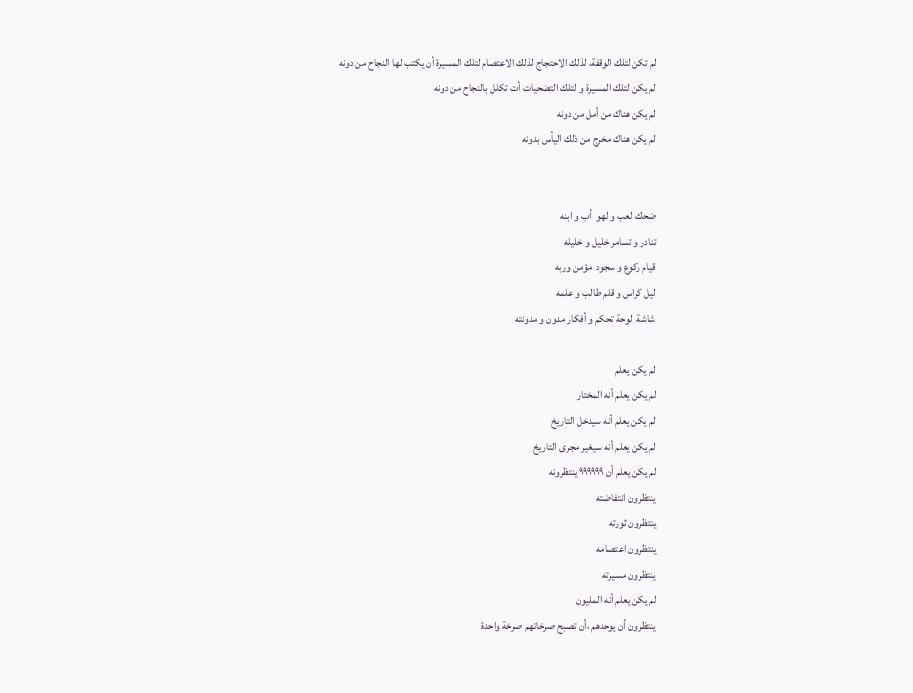لم تكن لتلك الوقفة، لذلك الاحتجاج لذلك الاعتصام لتلك المسيرة أن يكتب لها النجاح من دونه
لم يكن لتلك المسيرة و لتلك التضحيات أت تكلل بالنجاح من دونه
لم يكن هناك من أمل من دونه
لم يكن هناك مخرج من ذلك اليأس بدونه


ضحك لعب و لهو  أب و ابنه
تنادر و تسامر خليل و خليله
قيام ركوع و سجود  مؤمن وربه
ليل كراس و قلم طالب و علمه
شاشة  لوحة تحكم و أفكار مدون و مدونته

لم يكن يعلم
لم يكن يعلم أنه المختار
لم يكن يعلم أنه سيدخل التاريخ
لم يكن يعلم أنه سيغير مجرى التاريخ
لم يكن يعلم أن ٩٩٩٩٩٩ ينتظرونه
ينتظرون انتفاضته
ينتظرون ثورته
ينتظرون اعتصامه
ينتظرون مسيرته
لم يكن يعلم أنه المليون
ينتظرون أن يوحدهم ،أن تصبح صرخاتهم صرخة واحدة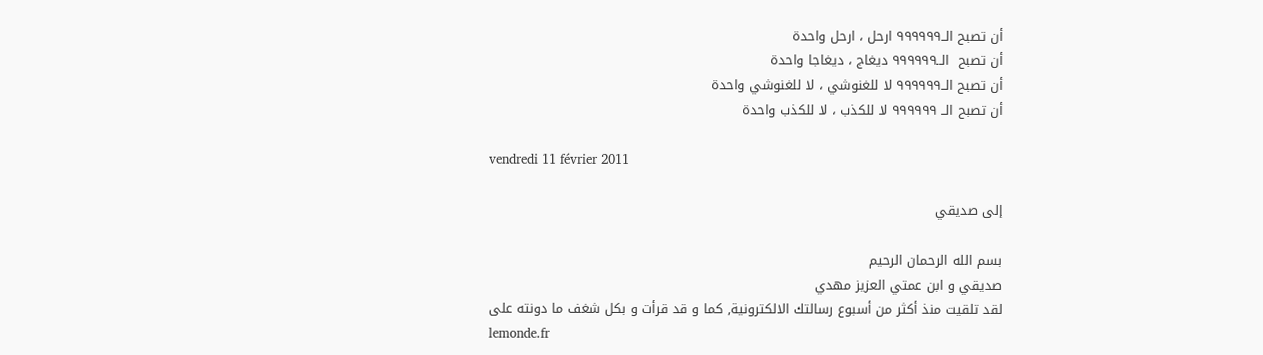أن تصبح الــ٩٩٩٩٩٩ ارحل ، ارحل واحدة
أن تصبح  الــ٩٩٩٩٩٩ ديغاج ، ديغاجا واحدة
أن تصبح الــ٩٩٩٩٩٩ لا للغنوشي ، لا للغنوشي واحدة
أن تصبح الــ ٩٩٩٩٩٩ لا للكذب ، لا للكذب واحدة

vendredi 11 février 2011

إلى صديقي

بسم الله الرحمان الرحيم
صديقي و ابن عمتي العزيز مهدي
لقد تلقيت منذ أكثر من أسبوع رسالتك الالكترونية, كما و قد قرأت و بكل شغف ما دونته على
lemonde.fr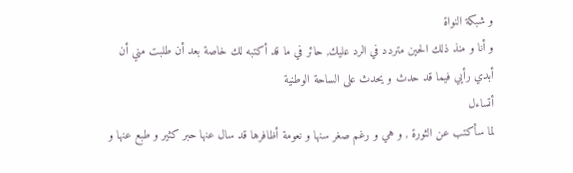و شبكة النواة
و أنا و منذ ذلك الحين متردد في الرد عليك, حائر في ما قد أكتبه لك خاصة بعد أن طلبت مني أن أبدي رأيي فيما قد حدث و يحدث على الساحة الوطنية
أتساءل
لما سأكتب عن الثورة , و هي و رغم صغر سنها و نعومة أظافرها قد سال عنها حبر كثير و طبع عنها و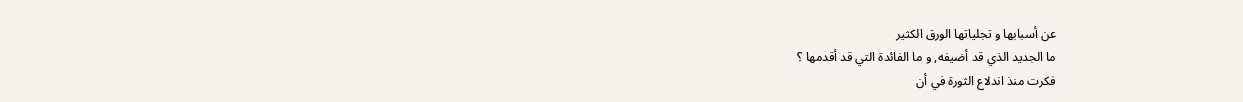عن أسبابها و تجلياتها الورق الكثير
ما الجديد الذي قد أضيفه, و ما الفائدة التي قد أقدمها ؟
فكرت منذ اندلاع الثورة في أن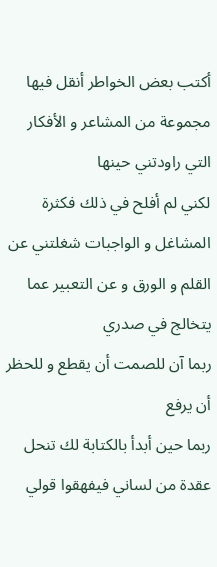أكتب بعض الخواطر أنقل فيها مجموعة من المشاعر و الأفكار التي راودتني حينها
لكني لم أفلح في ذلك فكثرة المشاغل و الواجبات شغلتني عن القلم و الورق و عن التعبير عما يتخالج في صدري
ربما آن للصمت أن يقطع و للحظر أن يرفع
ربما حين أبدأ بالكتابة لك تنحل عقدة من لساني فيفهقوا قولي